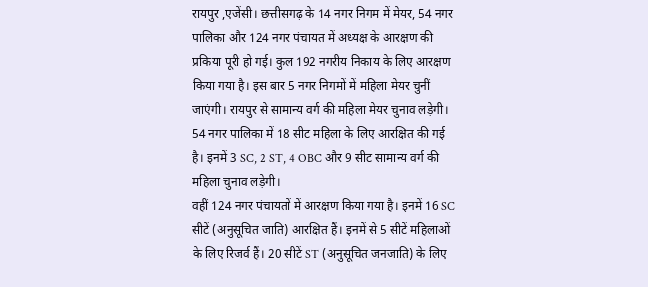रायपुर ,एजेंसी। छत्तीसगढ़ के 14 नगर निगम में मेयर, 54 नगर पालिका और 124 नगर पंचायत में अध्यक्ष के आरक्षण की प्रकिया पूरी हो गई। कुल 192 नगरीय निकाय के लिए आरक्षण किया गया है। इस बार 5 नगर निगमों में महिला मेयर चुनीं जाएंगी। रायपुर से सामान्य वर्ग की महिला मेयर चुनाव लड़ेगी। 54 नगर पालिका में 18 सीट महिला के लिए आरक्षित की गई है। इनमें 3 SC, 2 ST, 4 OBC और 9 सीट सामान्य वर्ग की महिला चुनाव लड़ेगी।
वहीं 124 नगर पंचायतों में आरक्षण किया गया है। इनमें 16 SC सीटें (अनुसूचित जाति) आरक्षित हैं। इनमें से 5 सीटें महिलाओं के लिए रिजर्व हैं। 20 सीटें ST (अनुसूचित जनजाति) के लिए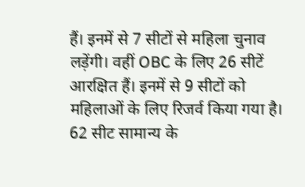हैं। इनमें से 7 सीटों से महिला चुनाव लड़ेंगी। वहीं OBC के लिए 26 सीटें आरक्षित हैं। इनमें से 9 सीटों को महिलाओं के लिए रिजर्व किया गया है। 62 सीट सामान्य के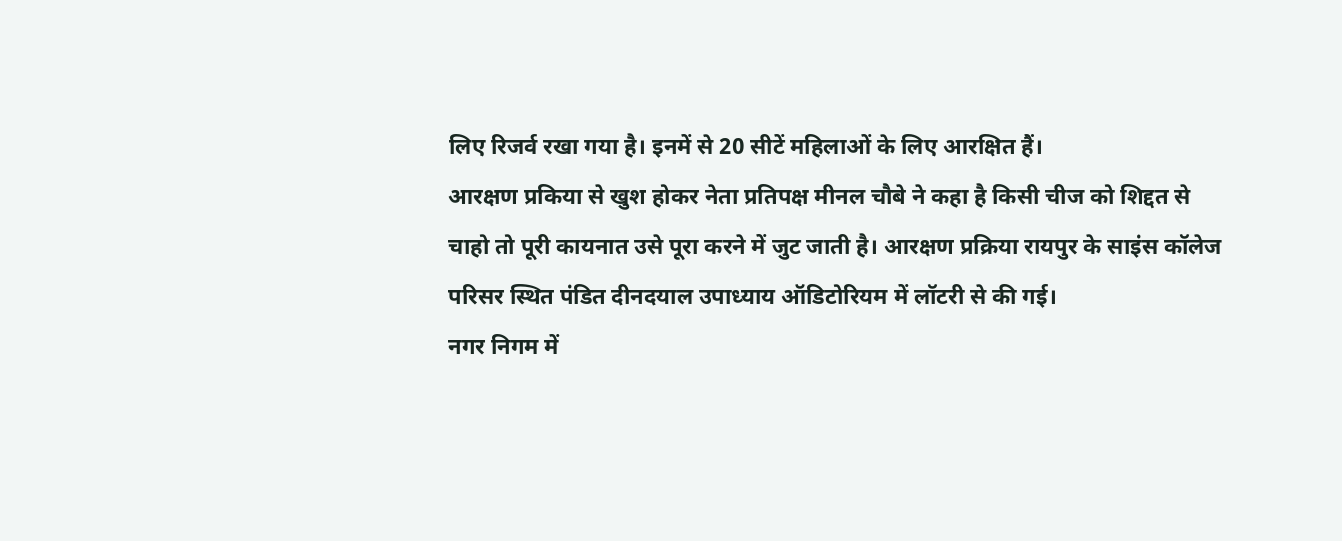लिए रिजर्व रखा गया है। इनमें से 20 सीटें महिलाओं के लिए आरक्षित हैं।
आरक्षण प्रकिया से खुश होकर नेता प्रतिपक्ष मीनल चौबे ने कहा है किसी चीज को शिद्दत से चाहो तो पूरी कायनात उसे पूरा करने में जुट जाती है। आरक्षण प्रक्रिया रायपुर के साइंस कॉलेज परिसर स्थित पंडित दीनदयाल उपाध्याय ऑडिटोरियम में लॉटरी से की गई।
नगर निगम में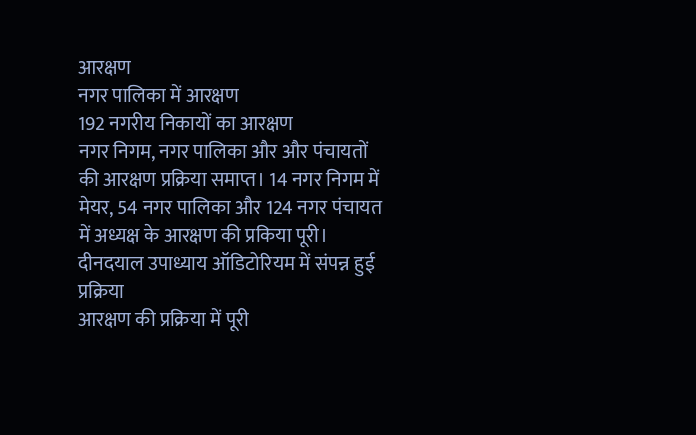आरक्षण
नगर पालिका में आरक्षण
192 नगरीय निकायों का आरक्षण
नगर निगम, नगर पालिका और और पंचायतों की आरक्षण प्रक्रिया समाप्त। 14 नगर निगम में मेयर, 54 नगर पालिका और 124 नगर पंचायत में अध्यक्ष के आरक्षण की प्रकिया पूरी। दीनदयाल उपाध्याय ऑडिटोरियम में संपन्न हुई प्रक्रिया
आरक्षण की प्रक्रिया में पूरी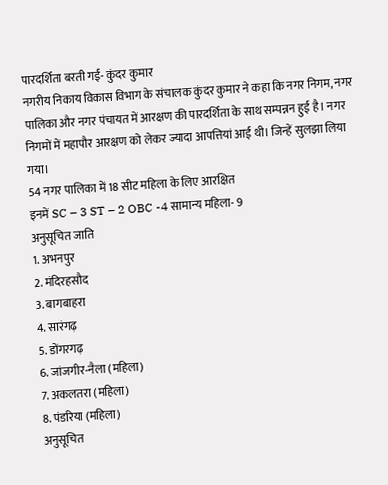पारदर्शिता बरती गई- कुंदर कुमार
नगरीय निकाय विकास विभाग के संचालक कुंदर कुमार ने कहा कि नगर निगम, नगर पालिका और नगर पंचायत में आरक्षण की पारदर्शिता के साथ सम्पन्नन हुई है। नगर निगमों में महापौर आरक्षण को लेकर ज्यादा आपत्तियां आई थी। जिन्हें सुलझा लिया गया।
54 नगर पालिका में 18 सीट महिला के लिए आरक्षित
इनमें SC – 3 ST – 2 OBC -4 सामान्य महिला- 9
अनुसूचित जाति
1. अभनपुर
2. मंदिरहसौद
3. बागबाहरा
4. सारंगढ़
5. डोंगरगढ़
6. जांजगीर-नैला (महिला)
7. अकलतरा (महिला)
8. पंडरिया (महिला)
अनुसूचित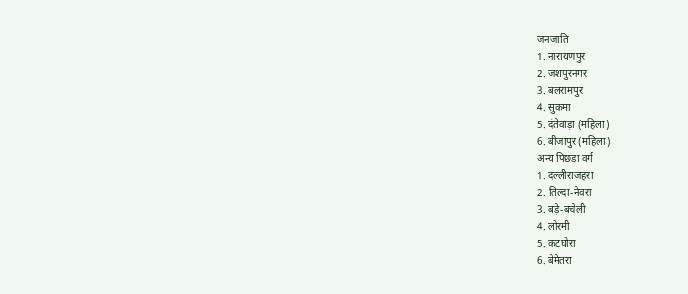जनजाति
1. नारायणपुर
2. जशपुरनगर
3. बलरामपुर
4. सुकमा
5. दंतेवाड़ा (महिला)
6. बीजापुर (महिला)
अन्य पिछडा वर्ग
1. दल्लीराजहरा
2. तिल्दा-नेवरा
3. बड़े-बचेली
4. लोरमी
5. कटघोरा
6. बेमेतरा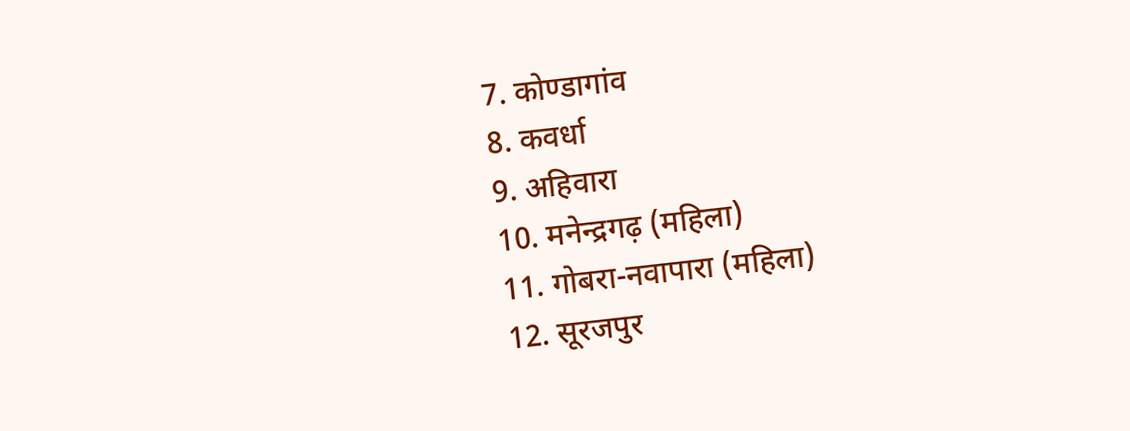7. कोण्डागांव
8. कवर्धा
9. अहिवारा
10. मनेन्द्रगढ़ (महिला)
11. गोबरा-नवापारा (महिला)
12. सूरजपुर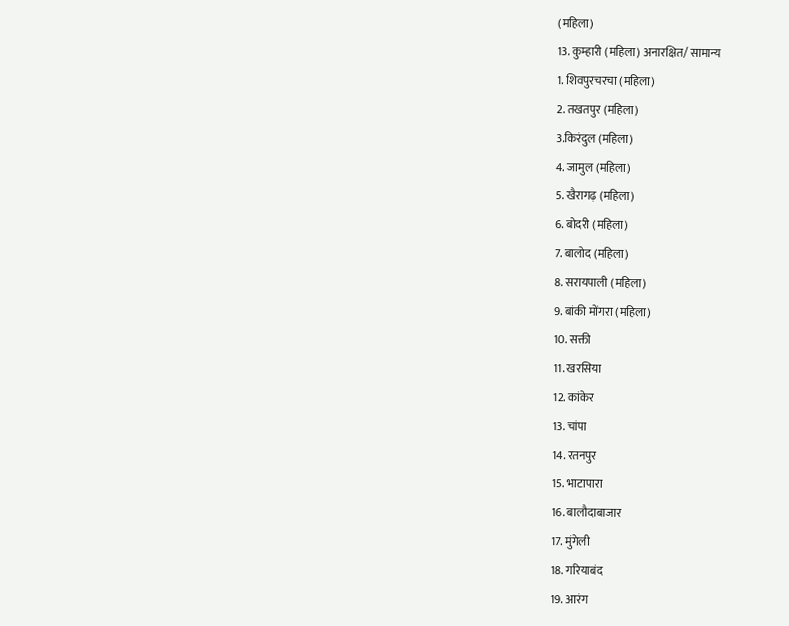(महिला)
13. कुम्हारी (महिला) अनारक्षित/ सामान्य
1. शिवपुरचरचा (महिला)
2. तखतपुर (महिला)
3.किरंदुल (महिला)
4. जामुल (महिला)
5. खैरागढ़ (महिला)
6. बोदरी (महिला)
7. बालोद (महिला)
8. सरायपाली (महिला)
9. बांकी मोंगरा (महिला)
10. सक्ती
11. खरसिया
12. कांकेर
13. चांपा
14. रतनपुर
15. भाटापारा
16. बालौदाबाजार
17. मुंगेली
18. गरियाबंद
19. आरंग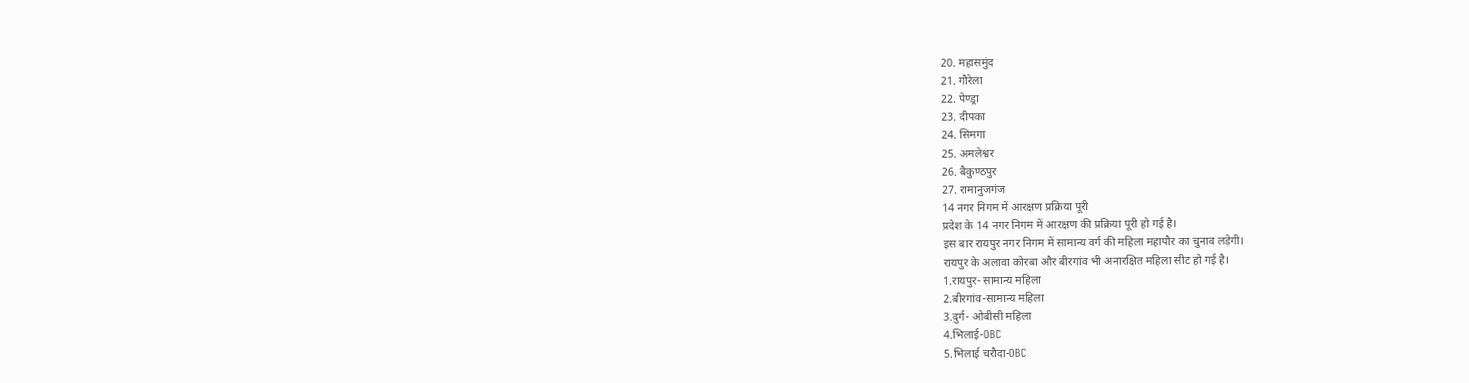20. महासमुंद
21. गौरेला
22. पेण्ड्रा
23. दीपका
24. सिमगा
25. अमलेश्वर
26. बैकुण्ठपुर
27. रामानुजगंज
14 नगर निगम में आरक्षण प्रक्रिया पूरी
प्रदेश के 14 नगर निगम में आरक्षण की प्रक्रिया पूरी हो गई है।
इस बार रायपुर नगर निगम में सामान्य वर्ग की महिला महापौर का चुनाव लड़ेगी।
रायपुर के अलावा कोरबा और बीरगांव भी अनारक्षित महिला सीट हो गई है।
1.रायपुर- सामान्य महिला
2.बीरगांव-सामान्य महिला
3.दुर्ग- ओबीसी महिला
4.भिलाई-OBC
5.भिलाई चरौदा-OBC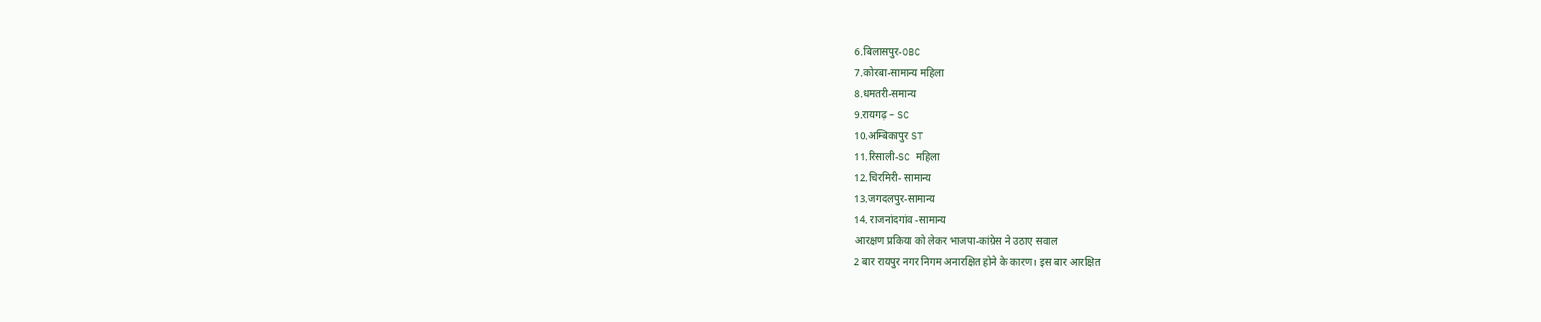6.बिलासपुर-OBC
7.कोरबा-सामान्य महिला
8.धमतरी-समान्य
9.रायगढ़ – SC
10.अम्बिकापुर ST
11.रिसाली-SC महिला
12.चिरमिरी- सामान्य
13.जगदलपुर-सामान्य
14. राजनांदगांव -सामान्य
आरक्षण प्रकिया को लेकर भाजपा-कांग्रेस ने उठाए सवाल
2 बार रायपुर नगर निगम अनारक्षित होने के कारण। इस बार आरक्षित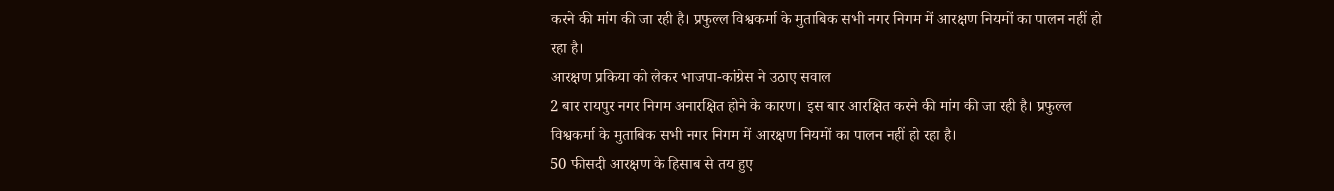करने की मांग की जा रही है। प्रफुल्ल विश्वकर्मा के मुताबिक सभी नगर निगम में आरक्षण नियमों का पालन नहीं हो रहा है।
आरक्षण प्रकिया को लेकर भाजपा-कांग्रेस ने उठाए सवाल
2 बार रायपुर नगर निगम अनारक्षित होने के कारण। इस बार आरक्षित करने की मांग की जा रही है। प्रफुल्ल विश्वकर्मा के मुताबिक सभी नगर निगम में आरक्षण नियमों का पालन नहीं हो रहा है।
50 फीसदी आरक्षण के हिसाब से तय हुए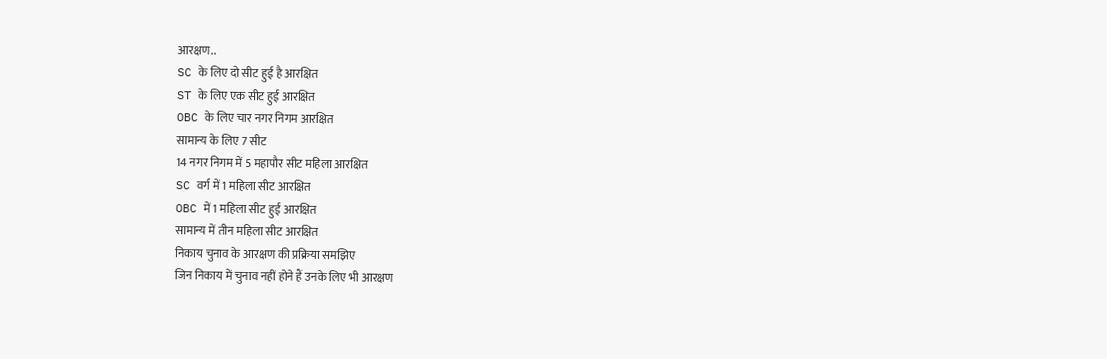आरक्षण..
SC के लिए दो सीट हुई है आरक्षित
ST के लिए एक सीट हुई आरक्षित
OBC के लिए चार नगर निगम आरक्षित
सामान्य के लिए 7 सीट
14 नगर निगम में 5 महापौर सीट महिला आरक्षित
SC वर्ग में 1 महिला सीट आरक्षित
OBC में 1 महिला सीट हुई आरक्षित
सामान्य में तीन महिला सीट आरक्षित
निकाय चुनाव के आरक्षण की प्रक्रिया समझिए
जिन निकाय में चुनाव नहीं होने हैं उनके लिए भी आरक्षण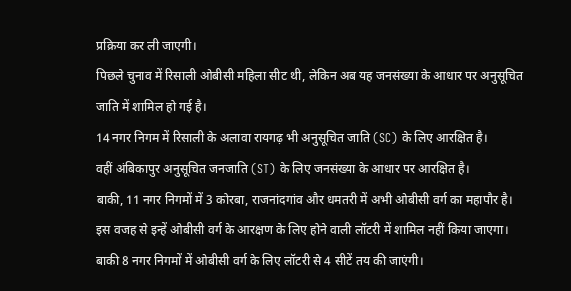प्रक्रिया कर ली जाएगी।
पिछले चुनाव में रिसाली ओबीसी महिला सीट थी, लेकिन अब यह जनसंख्या के आधार पर अनुसूचित जाति में शामिल हो गई है।
14 नगर निगम में रिसाली के अलावा रायगढ़ भी अनुसूचित जाति (SC) के लिए आरक्षित है।
वहीं अंबिकापुर अनुसूचित जनजाति (ST) के लिए जनसंख्या के आधार पर आरक्षित है।
बाकी, 11 नगर निगमों में 3 कोरबा, राजनांदगांव और धमतरी में अभी ओबीसी वर्ग का महापौर है।
इस वजह से इन्हें ओबीसी वर्ग के आरक्षण के लिए होने वाली लॉटरी में शामिल नहीं किया जाएगा।
बाकी 8 नगर निगमों में ओबीसी वर्ग के लिए लॉटरी से 4 सीटें तय की जाएंगी।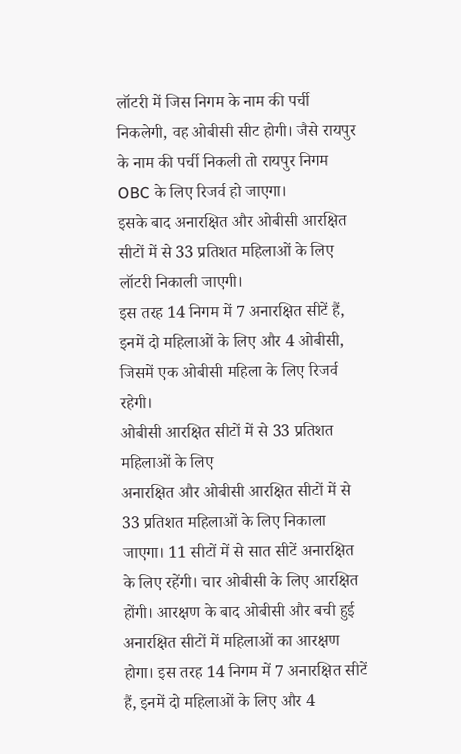लॉटरी में जिस निगम के नाम की पर्ची निकलेगी, वह ओबीसी सीट होगी। जैसे रायपुर के नाम की पर्ची निकली तो रायपुर निगम OBC के लिए रिजर्व हो जाएगा।
इसके बाद अनारक्षित और ओबीसी आरक्षित सीटों में से 33 प्रतिशत महिलाओं के लिए लॉटरी निकाली जाएगी।
इस तरह 14 निगम में 7 अनारक्षित सीटें हैं, इनमें दो महिलाओं के लिए और 4 ओबीसी, जिसमें एक ओबीसी महिला के लिए रिजर्व रहेगी।
ओबीसी आरक्षित सीटों में से 33 प्रतिशत महिलाओं के लिए
अनारक्षित और ओबीसी आरक्षित सीटों में से 33 प्रतिशत महिलाओं के लिए निकाला जाएगा। 11 सीटों में से सात सीटें अनारक्षित के लिए रहेंगी। चार ओबीसी के लिए आरक्षित होंगी। आरक्षण के बाद ओबीसी और बची हुई अनारक्षित सीटों में महिलाओं का आरक्षण होगा। इस तरह 14 निगम में 7 अनारक्षित सीटें हैं, इनमें दो महिलाओं के लिए और 4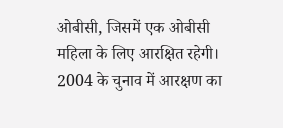ओबीसी, जिसमें एक ओबीसी महिला के लिए आरक्षित रहेगी।
2004 के चुनाव में आरक्षण का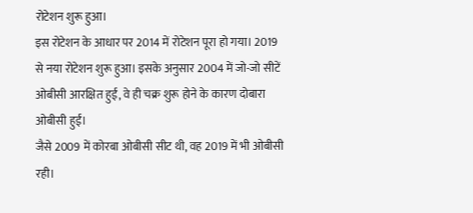रोटेशन शुरू हुआ।
इस रोटेशन के आधार पर 2014 में रोटेशन पूरा हो गया। 2019 से नया रोटेशन शुरू हुआ। इसके अनुसार 2004 में जो-जो सीटें ओबीसी आरक्षित हुईं, वे ही चक्र शुरू होने के कारण दोबारा ओबीसी हुईं।
जैसे 2009 में कोरबा ओबीसी सीट थी, वह 2019 में भी ओबीसी रही।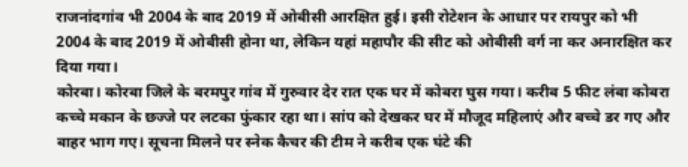राजनांदगांव भी 2004 के बाद 2019 में ओबीसी आरक्षित हुई। इसी रोटेशन के आधार पर रायपुर को भी 2004 के बाद 2019 में ओबीसी होना था, लेकिन यहां महापौर की सीट को ओबीसी वर्ग ना कर अनारक्षित कर दिया गया।
कोरबा। कोरबा जिले के बरमपुर गांव में गुरुवार देर रात एक घर में कोबरा घुस गया। करीब 5 फीट लंबा कोबरा कच्चे मकान के छज्जे पर लटका फुंकार रहा था। सांप को देखकर घर में मौजूद महिलाएं और बच्चे डर गए और बाहर भाग गए। सूचना मिलने पर स्नेक कैचर की टीम ने करीब एक घंटे की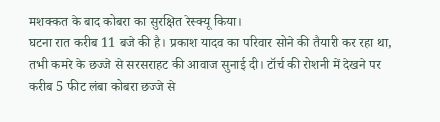मशक्कत के बाद कोबरा का सुरक्षित रेस्क्यू किया।
घटना रात करीब 11 बजे की है। प्रकाश यादव का परिवार सोने की तैयारी कर रहा था, तभी कमरे के छज्जे से सरसराहट की आवाज सुनाई दी। टॉर्च की रोशनी में देखने पर करीब 5 फीट लंबा कोबरा छज्जे से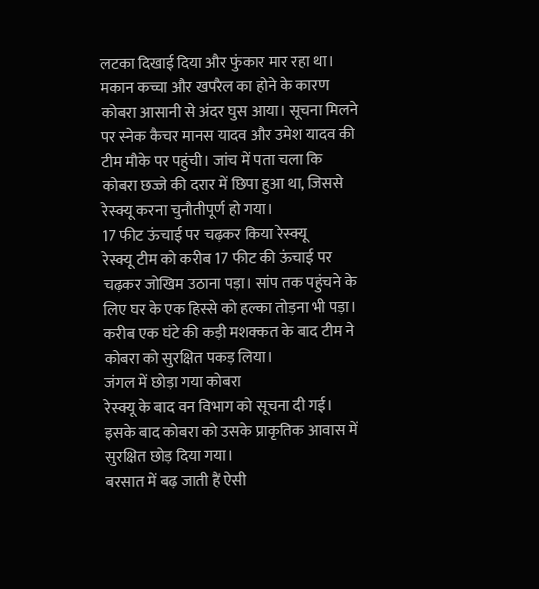लटका दिखाई दिया और फुंकार मार रहा था।
मकान कच्चा और खपरैल का होने के कारण कोबरा आसानी से अंदर घुस आया। सूचना मिलने पर स्नेक कैचर मानस यादव और उमेश यादव की टीम मौके पर पहुंची। जांच में पता चला कि कोबरा छज्जे की दरार में छिपा हुआ था, जिससे रेस्क्यू करना चुनौतीपूर्ण हो गया।
17 फीट ऊंचाई पर चढ़कर किया रेस्क्यू
रेस्क्यू टीम को करीब 17 फीट की ऊंचाई पर चढ़कर जोखिम उठाना पड़ा। सांप तक पहुंचने के लिए घर के एक हिस्से को हल्का तोड़ना भी पड़ा। करीब एक घंटे की कड़ी मशक्कत के बाद टीम ने कोबरा को सुरक्षित पकड़ लिया।
जंगल में छोड़ा गया कोबरा
रेस्क्यू के बाद वन विभाग को सूचना दी गई। इसके बाद कोबरा को उसके प्राकृतिक आवास में सुरक्षित छोड़ दिया गया।
बरसात में बढ़ जाती हैं ऐसी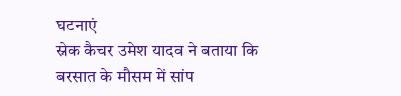घटनाएं
स्नेक कैचर उमेश यादव ने बताया कि बरसात के मौसम में सांप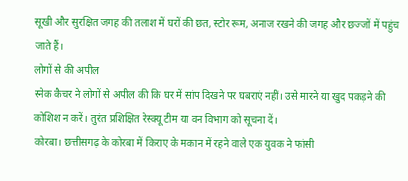सूखी और सुरक्षित जगह की तलाश में घरों की छत, स्टोर रूम, अनाज रखने की जगह और छज्जों में पहुंच जाते हैं।
लोगों से की अपील
स्नेक कैचर ने लोगों से अपील की कि घर में सांप दिखने पर घबराएं नहीं। उसे मारने या खुद पकड़ने की कोशिश न करें। तुरंत प्रशिक्षित रेस्क्यू टीम या वन विभाग को सूचना दें।
कोरबा। छत्तीसगढ़ के कोरबा में किराए के मकान में रहने वाले एक युवक ने फांसी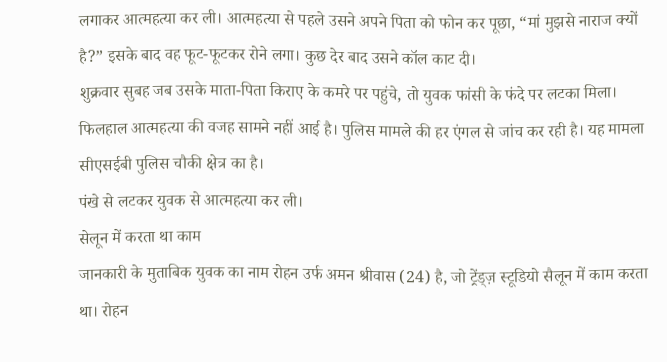लगाकर आत्महत्या कर ली। आत्महत्या से पहले उसने अपने पिता को फोन कर पूछा, “मां मुझसे नाराज क्यों है?” इसके बाद वह फूट-फूटकर रोने लगा। कुछ देर बाद उसने कॉल काट दी।
शुक्रवार सुबह जब उसके माता-पिता किराए के कमरे पर पहुंचे, तो युवक फांसी के फंदे पर लटका मिला। फिलहाल आत्महत्या की वजह सामने नहीं आई है। पुलिस मामले की हर एंगल से जांच कर रही है। यह मामला सीएसईबी पुलिस चौकी क्षेत्र का है।
पंखे से लटकर युवक से आत्महत्या कर ली।
सेलून में करता था काम
जानकारी के मुताबिक युवक का नाम रोहन उर्फ अमन श्रीवास (24) है, जो ट्रेंड्ज़ स्टूडियो सैलून में काम करता था। रोहन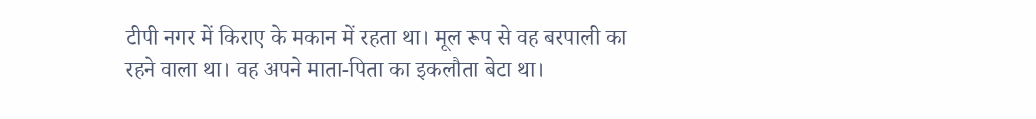टीपी नगर में किराए के मकान में रहता था। मूल रूप से वह बरपाली का रहने वाला था। वह अपने माता-पिता का इकलौता बेटा था।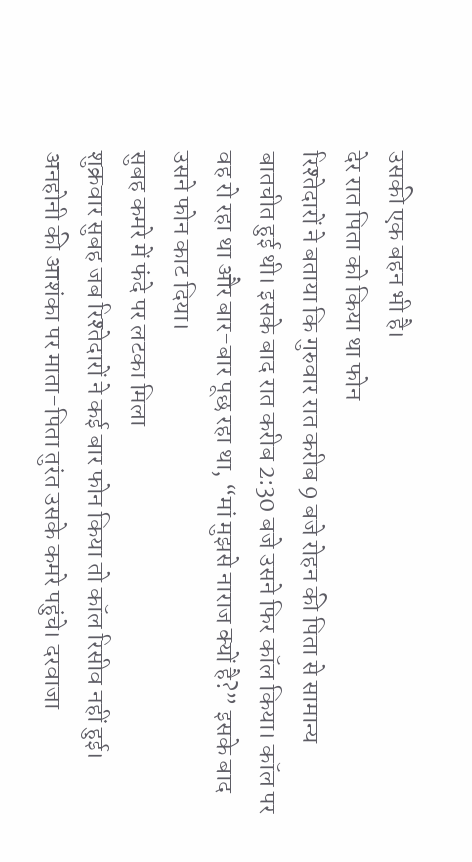उसकी एक बहन भी है।
देर रात पिता को किया था फोन
रिश्तेदारों ने बताया कि गुरुवार रात करीब 9 बजे रोहन की पिता से सामान्य बातचीत हुई थी। इसके बाद रात करीब 2:30 बजे उसने फिर कॉल किया। कॉल पर वह रो रहा था और बार-बार पूछ रहा था, “मां मुझसे नाराज क्यों है?” इसके बाद उसने फोन काट दिया।
सुबह कमरे में फंदे पर लटका मिला
शुक्रवार सुबह जब रिश्तेदारों ने कई बार फोन किया तो कॉल रिसीव नहीं हुई। अनहोनी की आशंका पर माता-पिता तुरंत उसके कमरे पहुंचे। दरवाजा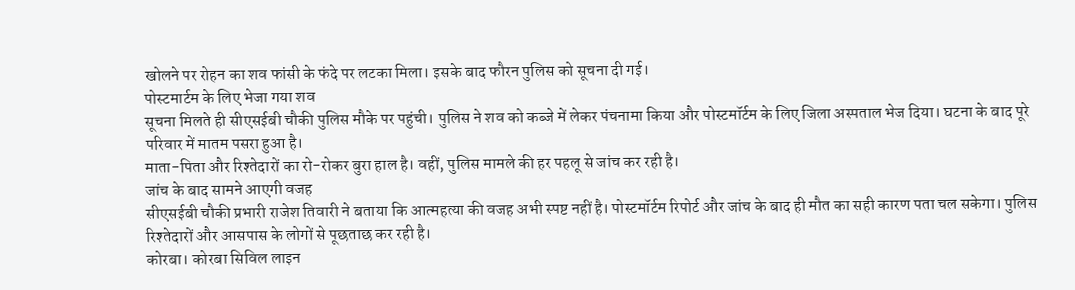खोलने पर रोहन का शव फांसी के फंदे पर लटका मिला। इसके बाद फौरन पुलिस को सूचना दी गई।
पोस्टमार्टम के लिए भेजा गया शव
सूचना मिलते ही सीएसईबी चौकी पुलिस मौके पर पहुंची। पुलिस ने शव को कब्जे में लेकर पंचनामा किया और पोस्टमॉर्टम के लिए जिला अस्पताल भेज दिया। घटना के बाद पूरे परिवार में मातम पसरा हुआ है।
माता-पिता और रिश्तेदारों का रो-रोकर बुरा हाल है। वहीं, पुलिस मामले की हर पहलू से जांच कर रही है।
जांच के बाद सामने आएगी वजह
सीएसईबी चौकी प्रभारी राजेश तिवारी ने बताया कि आत्महत्या की वजह अभी स्पष्ट नहीं है। पोस्टमॉर्टम रिपोर्ट और जांच के बाद ही मौत का सही कारण पता चल सकेगा। पुलिस रिश्तेदारों और आसपास के लोगों से पूछताछ कर रही है।
कोरबा। कोरबा सिविल लाइन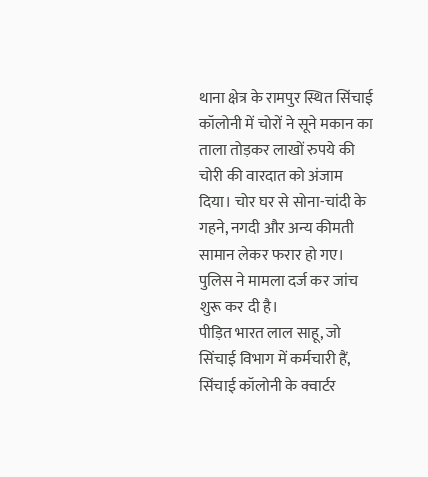थाना क्षेत्र के रामपुर स्थित सिंचाई कॉलोनी में चोरों ने सूने मकान का ताला तोड़कर लाखों रुपये की चोरी की वारदात को अंजाम दिया। चोर घर से सोना-चांदी के गहने, नगदी और अन्य कीमती सामान लेकर फरार हो गए। पुलिस ने मामला दर्ज कर जांच शुरू कर दी है।
पीड़ित भारत लाल साहू, जो सिंचाई विभाग में कर्मचारी हैं, सिंचाई कॉलोनी के क्वार्टर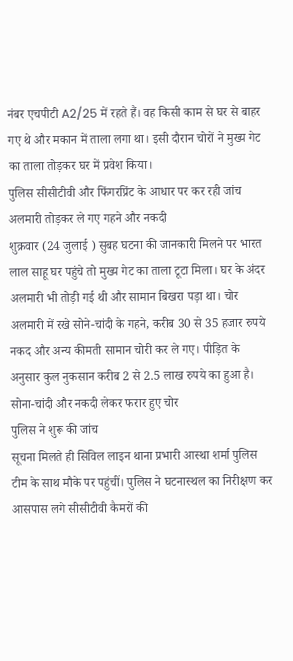नंबर एचपीटी A2/25 में रहते हैं। वह किसी काम से घर से बाहर गए थे और मकान में ताला लगा था। इसी दौरान चोरों ने मुख्य गेट का ताला तोड़कर घर में प्रवेश किया।
पुलिस सीसीटीवी और फिंगरप्रिंट के आधार पर कर रही जांच
अलमारी तोड़कर ले गए गहने और नकदी
शुक्रवार (24 जुलाई ) सुबह घटना की जानकारी मिलने पर भारत लाल साहू घर पहुंचे तो मुख्य गेट का ताला टूटा मिला। घर के अंदर अलमारी भी तोड़ी गई थी और सामान बिखरा पड़ा था। चोर अलमारी में रखे सोने-चांदी के गहने, करीब 30 से 35 हजार रुपये नकद और अन्य कीमती सामान चोरी कर ले गए। पीड़ित के अनुसार कुल नुकसान करीब 2 से 2.5 लाख रुपये का हुआ है।
सोना-चांदी और नकदी लेकर फरार हुए चोर
पुलिस ने शुरू की जांच
सूचना मिलते ही सिविल लाइन थाना प्रभारी आस्था शर्मा पुलिस टीम के साथ मौके पर पहुंचीं। पुलिस ने घटनास्थल का निरीक्षण कर आसपास लगे सीसीटीवी कैमरों की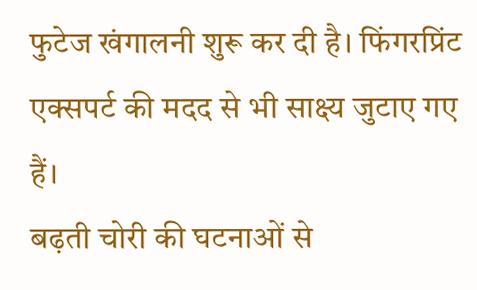फुटेज खंगालनी शुरू कर दी है। फिंगरप्रिंट एक्सपर्ट की मदद से भी साक्ष्य जुटाए गए हैं।
बढ़ती चोरी की घटनाओं से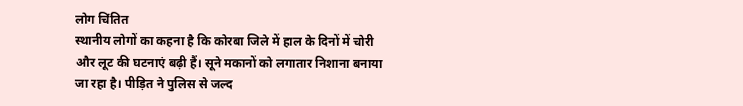लोग चिंतित
स्थानीय लोगों का कहना है कि कोरबा जिले में हाल के दिनों में चोरी और लूट की घटनाएं बढ़ी हैं। सूने मकानों को लगातार निशाना बनाया जा रहा है। पीड़ित ने पुलिस से जल्द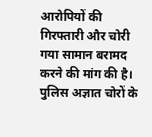आरोपियों की गिरफ्तारी और चोरी गया सामान बरामद करने की मांग की है। पुलिस अज्ञात चोरों के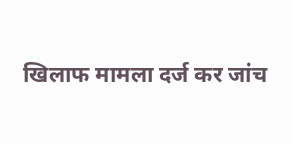खिलाफ मामला दर्ज कर जांच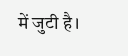में जुटी है।